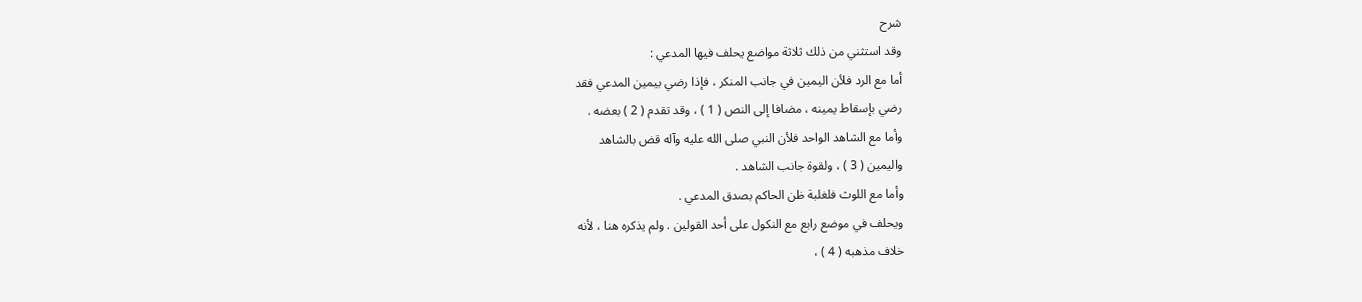شرح
وقد استثني من ذلك ثلاثة مواضع يحلف فيها المدعي :
أما مع الرد فلأن اليمين في جانب المنكر ، فإذا رضي بيمين المدعي فقد
رضي بإسقاط يمينه ، مضافا إلى النص ( 1 ) ، وقد تقدم ( 2 ) بعضه .
وأما مع الشاهد الواحد فلأن النبي صلى الله عليه وآله قض بالشاهد
واليمين ( 3 ) ، ولقوة جانب الشاهد .
وأما مع اللوث فلغلبة ظن الحاكم بصدق المدعي .
ويحلف في موضع رابع مع النكول على أحد القولين . ولم يذكره هنا ، لأنه
خلاف مذهبه ( 4 ) ،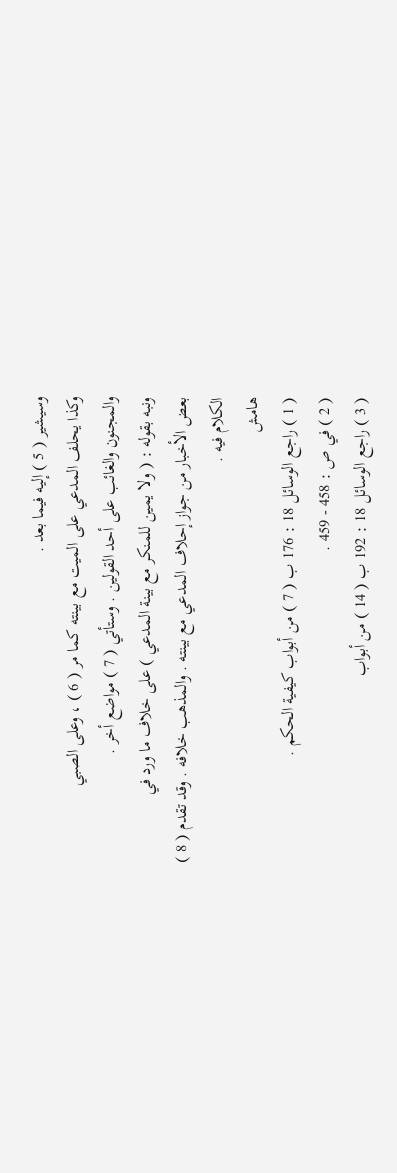وسيشير ( 5 ) إليه فيما بعد .
وكذا يحلف المدعي على الميت مع بينته كما مر ( 6 ) ، وعلى الصبي
والمجنون والغائب على أحد القولين . وستأتي ( 7 ) مواضع أخر .
ونبه بقوله : ( ولا يمين للمنكر مع بينة المدعي ) على خلاف ما ورد في
بعض الأخبار من جواز إحلاف المدعي مع بينته . والمذهب خلافه . وقد تقدم ( 8 )
الكلام فيه .
هامش
( 1 ) راجع الوسائل 18 : 176 ب ( 7 ) من أبواب كيفية الحكم .
( 2 ) في ص : 458 - 459 .
( 3 ) راجع الوسائل 18 : 192 ب ( 14 ) من أبواب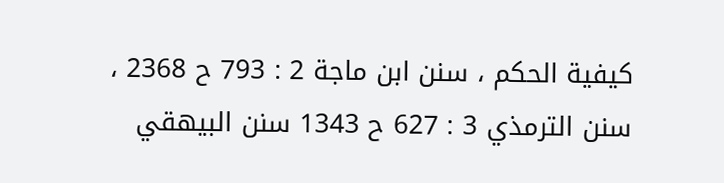كيفية الحكم ، سنن ابن ماجة 2 : 793 ح 2368 ،
سنن الترمذي 3 : 627 ح 1343 سنن البيهقي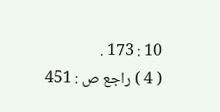10 : 173 .
( 4 ) راجع ص : 451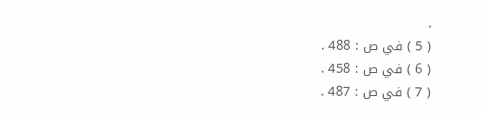.
( 5 ) في ص : 488 .
( 6 ) في ص : 458 .
( 7 ) في ص : 487 .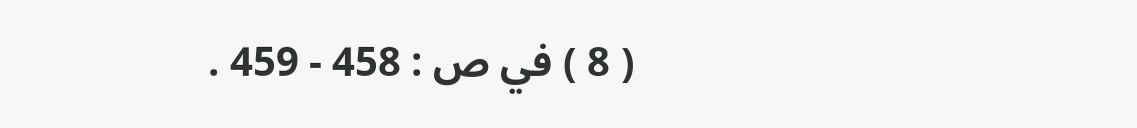( 8 ) في ص : 458 - 459 .